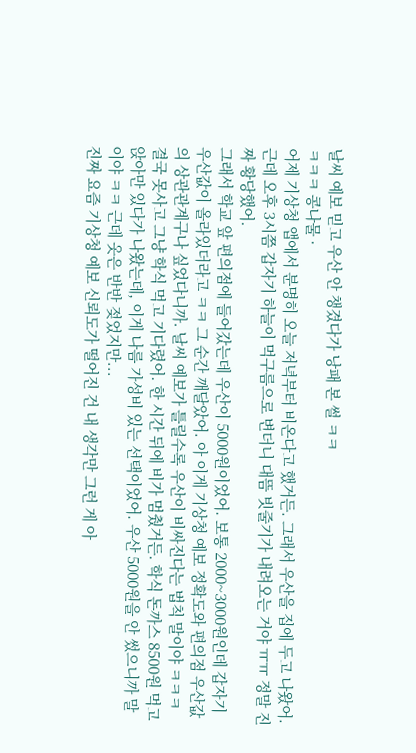날씨 예보 믿고 우산 안 챙겼다가 낭패 본 썰 ㅋㅋ
ㅋㅋㅋ 콩나물 ·
어제 기상청 앱에서 분명히 오늘 저녁부터 비온다고 했거든. 그래서 우산을 집에 두고 나왔어. 근데 오후 3시쯤 갑자기 하늘이 먹구름으로 변더니 대뜸 빗줄기가 내려오는 거야 ㅠㅠ 정말 진짜 황당했어.
그래서 학교 앞 편의점에 들어갔는데 우산이 5000원이었어. 보통 2000~3000원인데 갑자기 우산값이 올라있더라고 ㅋㅋ 그 순간 깨달았어. 아 이게 기상청 예보 정확도와 편의점 우산값의 상관관계구나 싶었다니까. 날씨 예보가 틀릴수록 우산이 비싸진다는 법칙 말이야 ㅋㅋㅋ
결국 못사고 그냥 학식 먹고 기다렸어. 한 시간 뒤에 비가 멈췄거든. 학식 돈까스 8500원 먹고 앉아만 있다가 나왔는데, 이게 나름 가성비 있는 선택이었어. 우산 5000원을 안 썼으니까 말이야 ㅋㅋ 근데 옷은 반반 젖었지만...
진짜 요즘 기상청 예보 신뢰도가 떨어진 건 내 생각만 그런 게 아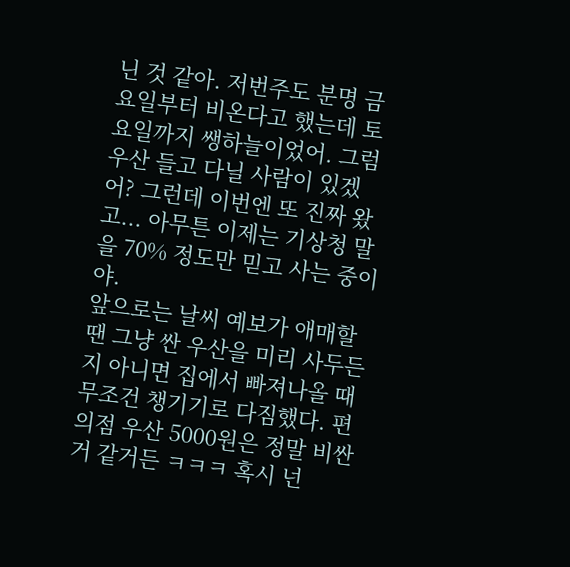닌 것 같아. 저번주도 분명 금요일부터 비온다고 했는데 토요일까지 쌩하늘이었어. 그럼 우산 들고 다닐 사람이 있겠어? 그런데 이번엔 또 진짜 왔고... 아무튼 이제는 기상청 말을 70% 정도만 믿고 사는 중이야.
앞으로는 날씨 예보가 애매할 땐 그냥 싼 우산을 미리 사두든지 아니면 집에서 빠져나올 때 무조건 챙기기로 다짐했다. 편의점 우산 5000원은 정말 비싼 거 같거든 ㅋㅋㅋ 혹시 넌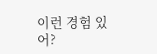이런 경험 있어?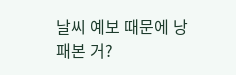날씨 예보 때문에 낭패본 거?